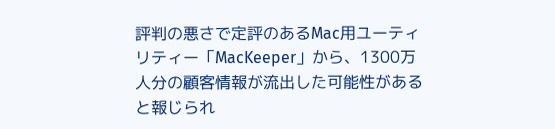評判の悪さで定評のあるMac用ユーティリティー「MacKeeper」から、1300万人分の顧客情報が流出した可能性があると報じられ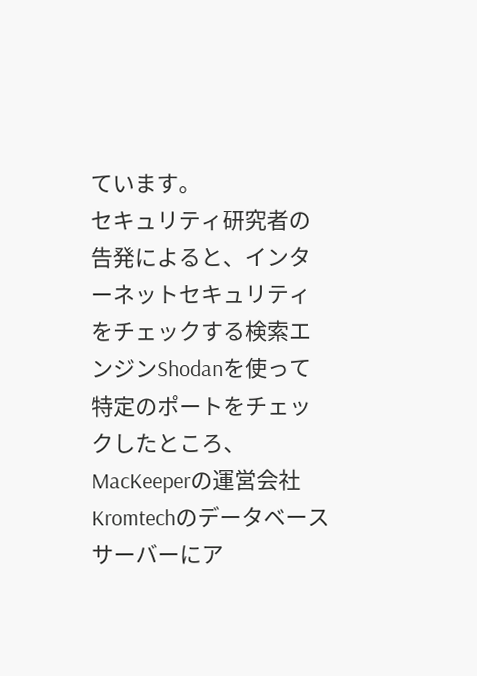ています。
セキュリティ研究者の告発によると、インターネットセキュリティをチェックする検索エンジンShodanを使って特定のポートをチェックしたところ、MacKeeperの運営会社Kromtechのデータベースサーバーにア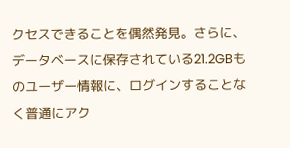クセスできることを偶然発見。さらに、データベースに保存されている21.2GBものユーザー情報に、ログインすることなく普通にアク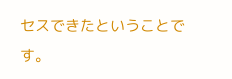セスできたということです。